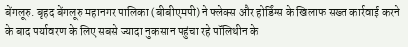बेंगलूरु. बृहद बेंगलूरु महानगर पालिका (बीबीएमपी) ने फ्लेक्स और होर्डिंग्स के खिलाफ सख्त कार्रवाई करने के बाद पर्यावरण के लिए सबसे ज्यादा नुकसान पहुंचा रहे पॉलिथीन के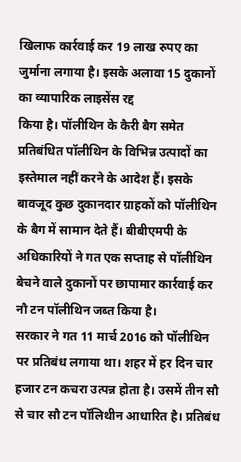खिलाफ कार्रवाई कर 19 लाख रुपए का जुर्माना लगाया है। इसके अलावा 15 दुकानों का व्यापारिक लाइसेंस रद्द
किया है। पॉलीथिन के कैरी बैग समेत प्रतिबंधित पॉलीथिन के विभिन्न उत्पादों का इस्तेमाल नहीं करने के आदेश हैं। इसके बावजूद कुछ दुकानदार ग्राहकों को पॉलीथिन के बैग में सामान देते हैं। बीबीएमपी के अधिकारियों ने गत एक सप्ताह से पॉलीथिन बेचने वाले दुकानों पर छापामार कार्रवाई कर नौ टन पॉलीथिन जब्त किया है।
सरकार ने गत 11 मार्च 2016 को पॉलीथिन पर प्रतिबंध लगाया था। शहर में हर दिन चार हजार टन कचरा उत्पन्न होता है। उसमें तीन सौ से चार सौ टन पॉलिथीन आधारित है। प्रतिबंध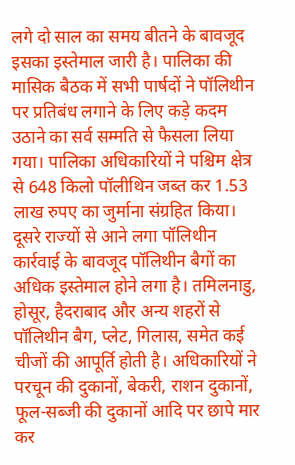लगे दो साल का समय बीतने के बावजूद इसका इस्तेमाल जारी है। पालिका की मासिक बैठक में सभी पार्षदों ने पॉलिथीन पर प्रतिबंध लगाने के लिए कड़े कदम उठाने का सर्व सम्मति से फैसला लिया गया। पालिका अधिकारियों ने पश्चिम क्षेत्र से 648 किलो पॉलीथिन जब्त कर 1.53 लाख रुपए का जुर्माना संग्रहित किया।
दूसरे राज्यों से आने लगा पॉलिथीन
कार्रवाई के बावजूद पॉलिथीन बैगों का अधिक इस्तेमाल होने लगा है। तमिलनाडु, होसूर, हैदराबाद और अन्य शहरों से पॉलिथीन बैग, प्लेट, गिलास, समेत कई चीजों की आपूर्ति होती है। अधिकारियों ने परचून की दुकानों, बेकरी, राशन दुकानों, फूल-सब्जी की दुकानों आदि पर छापे मार कर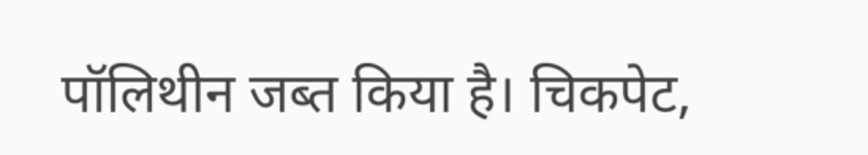पॉलिथीन जब्त किया है। चिकपेट,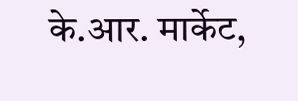के.आर. मार्केट,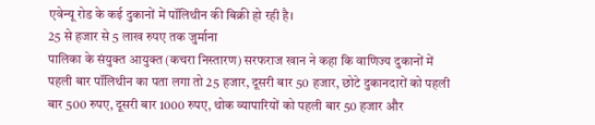एवेन्यू रोड के कई दुकानों में पॉलिथीन की बिक्री हो रही है।
25 से हजार से 5 लाख रुपए तक जुर्माना
पालिका के संयुक्त आयुक्त (कचरा निस्तारण) सरफराज खान ने कहा कि वाणिज्य दुकानों में पहली बार पॉलिथीन का पता लगा तो 25 हजार, दूसरी बार 50 हजार, छोटे दुकानदारों को पहली बार 500 रुपए, दूसरी बार 1000 रुपए, थोक व्यापारियों को पहली बार 50 हजार और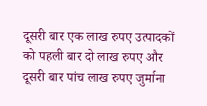दूसरी बार एक लाख रुपए उत्पादकों को पहली बार दो लाख रुपए और दूसरी बार पांच लाख रुपए जुर्माना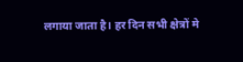लगाया जाता है। हर दिन सभी क्षेत्रों मे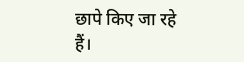छापे किए जा रहे हैं।